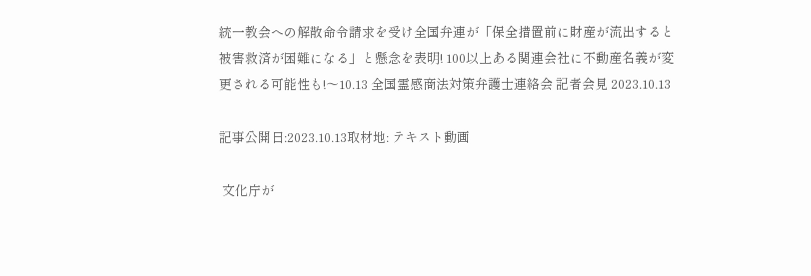統一教会への解散命令請求を受け全国弁連が「保全措置前に財産が流出すると被害救済が困難になる」と懸念を表明! 100以上ある関連会社に不動産名義が変更される可能性も!〜10.13 全国霊感商法対策弁護士連絡会 記者会見 2023.10.13

記事公開日:2023.10.13取材地: テキスト動画

 文化庁が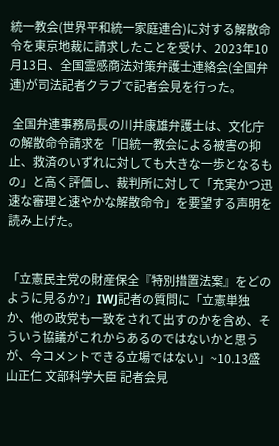統一教会(世界平和統一家庭連合)に対する解散命令を東京地裁に請求したことを受け、2023年10月13日、全国霊感商法対策弁護士連絡会(全国弁連)が司法記者クラブで記者会見を行った。

 全国弁連事務局長の川井康雄弁護士は、文化庁の解散命令請求を「旧統一教会による被害の抑止、救済のいずれに対しても大きな一歩となるもの」と高く評価し、裁判所に対して「充実かつ迅速な審理と速やかな解散命令」を要望する声明を読み上げた。


「立憲民主党の財産保全『特別措置法案』をどのように見るか?」IWJ記者の質問に「立憲単独か、他の政党も一致をされて出すのかを含め、そういう協議がこれからあるのではないかと思うが、今コメントできる立場ではない」~10.13盛山正仁 文部科学大臣 記者会見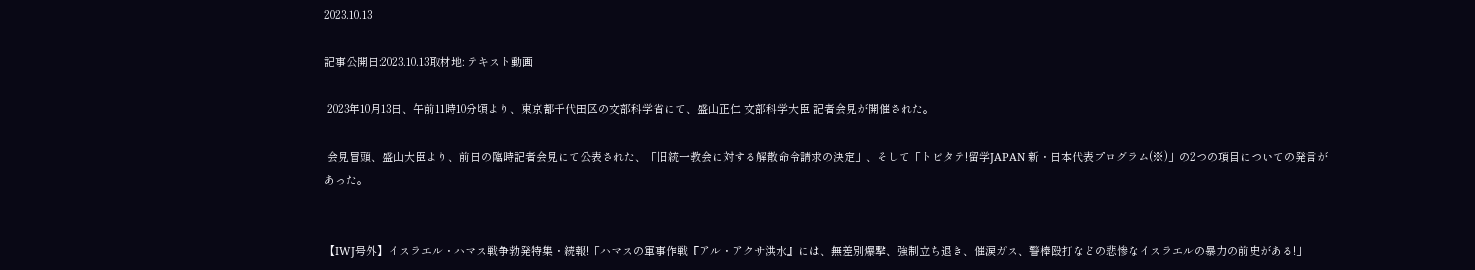2023.10.13

記事公開日:2023.10.13取材地: テキスト動画

 2023年10月13日、午前11時10分頃より、東京都千代田区の文部科学省にて、盛山正仁 文部科学大臣 記者会見が開催された。

 会見冒頭、盛山大臣より、前日の臨時記者会見にて公表された、「旧統一教会に対する解散命令請求の決定」、そして「トビタテ!留学JAPAN 新・日本代表プログラム(※)」の2つの項目についての発言があった。


【IWJ号外】イスラエル・ハマス戦争勃発特集・続報!「ハマスの軍事作戦『アル・アクサ洪水』には、無差別爆撃、強制立ち退き、催涙ガス、警棒殴打などの悲惨なイスラエルの暴力の前史がある!」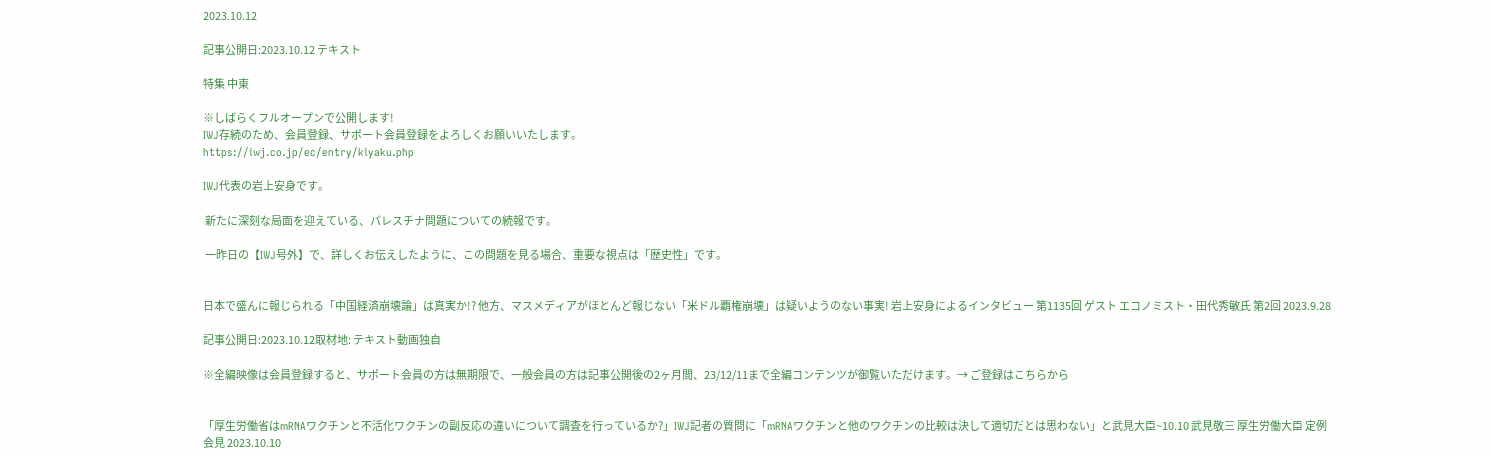2023.10.12

記事公開日:2023.10.12 テキスト

特集 中東

※しばらくフルオープンで公開します!
IWJ存続のため、会員登録、サポート会員登録をよろしくお願いいたします。
https://iwj.co.jp/ec/entry/kiyaku.php

IWJ代表の岩上安身です。

 新たに深刻な局面を迎えている、パレスチナ問題についての続報です。

 一昨日の【IWJ号外】で、詳しくお伝えしたように、この問題を見る場合、重要な視点は「歴史性」です。


日本で盛んに報じられる「中国経済崩壊論」は真実か!? 他方、マスメディアがほとんど報じない「米ドル覇権崩壊」は疑いようのない事実! 岩上安身によるインタビュー 第1135回 ゲスト エコノミスト・田代秀敏氏 第2回 2023.9.28

記事公開日:2023.10.12取材地: テキスト動画独自

※全編映像は会員登録すると、サポート会員の方は無期限で、一般会員の方は記事公開後の2ヶ月間、23/12/11まで全編コンテンツが御覧いただけます。→ ご登録はこちらから


「厚生労働省はmRNAワクチンと不活化ワクチンの副反応の違いについて調査を行っているか?」IWJ記者の質問に「mRNAワクチンと他のワクチンの比較は決して適切だとは思わない」と武見大臣~10.10 武見敬三 厚生労働大臣 定例会見 2023.10.10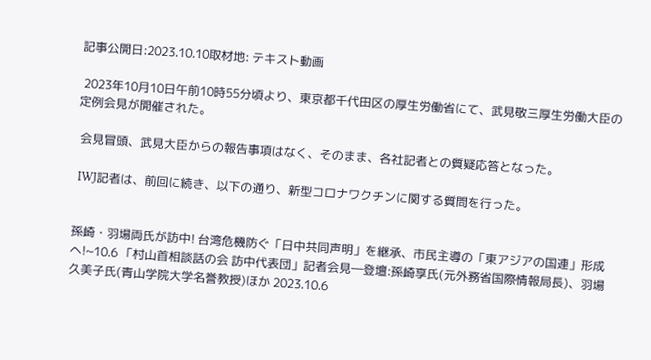記事公開日:2023.10.10取材地: テキスト動画

 2023年10月10日午前10時55分頃より、東京都千代田区の厚生労働省にて、武見敬三厚生労働大臣の定例会見が開催された。

 会見冒頭、武見大臣からの報告事項はなく、そのまま、各社記者との質疑応答となった。

 IWJ記者は、前回に続き、以下の通り、新型コロナワクチンに関する質問を行った。


孫崎・羽場両氏が訪中! 台湾危機防ぐ「日中共同声明」を継承、市民主導の「東アジアの国連」形成へ!~10.6 「村山首相談話の会 訪中代表団」記者会見―登壇:孫崎享氏(元外務省国際情報局長)、羽場久美子氏(青山学院大学名誉教授)ほか 2023.10.6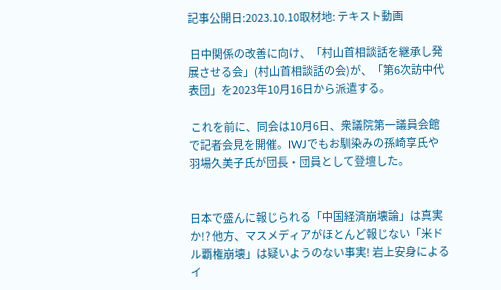記事公開日:2023.10.10取材地: テキスト動画

 日中関係の改善に向け、「村山首相談話を継承し発展させる会」(村山首相談話の会)が、「第6次訪中代表団」を2023年10月16日から派遣する。

 これを前に、同会は10月6日、衆議院第一議員会館で記者会見を開催。IWJでもお馴染みの孫崎享氏や羽場久美子氏が団長・団員として登壇した。


日本で盛んに報じられる「中国経済崩壊論」は真実か!? 他方、マスメディアがほとんど報じない「米ドル覇権崩壊」は疑いようのない事実! 岩上安身によるイ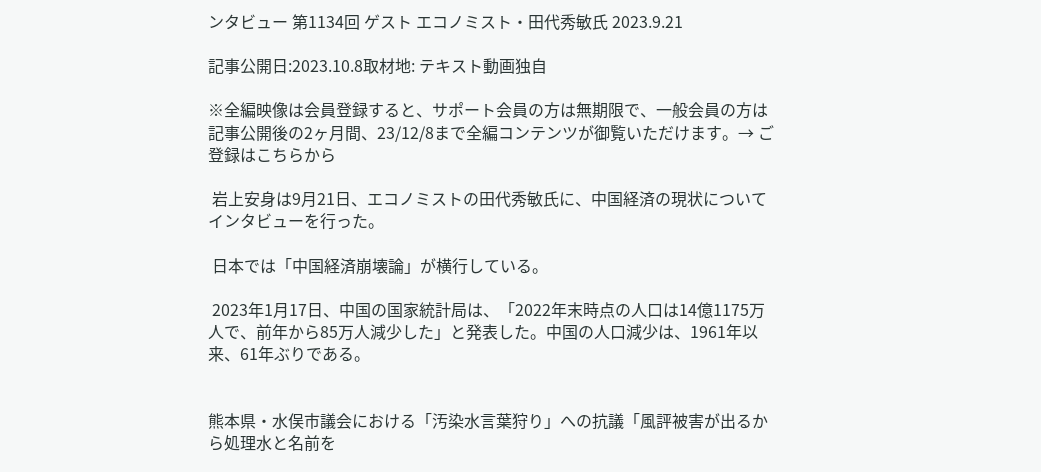ンタビュー 第1134回 ゲスト エコノミスト・田代秀敏氏 2023.9.21

記事公開日:2023.10.8取材地: テキスト動画独自

※全編映像は会員登録すると、サポート会員の方は無期限で、一般会員の方は記事公開後の2ヶ月間、23/12/8まで全編コンテンツが御覧いただけます。→ ご登録はこちらから

 岩上安身は9月21日、エコノミストの田代秀敏氏に、中国経済の現状についてインタビューを行った。

 日本では「中国経済崩壊論」が横行している。

 2023年1月17日、中国の国家統計局は、「2022年末時点の人口は14億1175万人で、前年から85万人減少した」と発表した。中国の人口減少は、1961年以来、61年ぶりである。


熊本県・水俣市議会における「汚染水言葉狩り」への抗議「風評被害が出るから処理水と名前を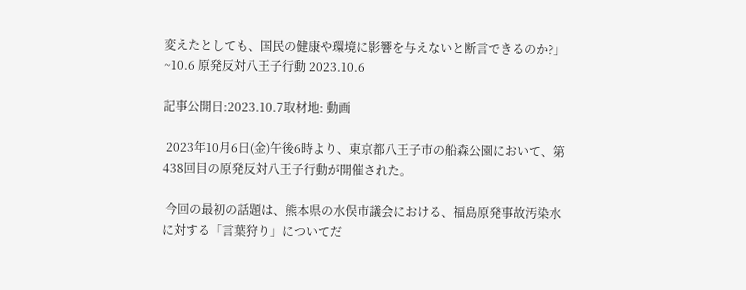変えたとしても、国民の健康や環境に影響を与えないと断言できるのか?」~10.6 原発反対八王子行動 2023.10.6

記事公開日:2023.10.7取材地: 動画

 2023年10月6日(金)午後6時より、東京都八王子市の船森公園において、第438回目の原発反対八王子行動が開催された。

 今回の最初の話題は、熊本県の水俣市議会における、福島原発事故汚染水に対する「言葉狩り」についてだ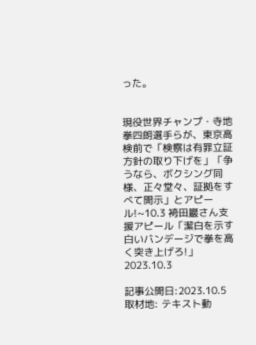った。


現役世界チャンプ・寺地拳四朗選手らが、東京高検前で「検察は有罪立証方針の取り下げを」「争うなら、ボクシング同様、正々堂々、証拠をすべて開示」とアピール!~10.3 袴田巖さん支援アピール「潔白を示す白いバンデージで拳を高く突き上げろ!」 2023.10.3

記事公開日:2023.10.5取材地: テキスト動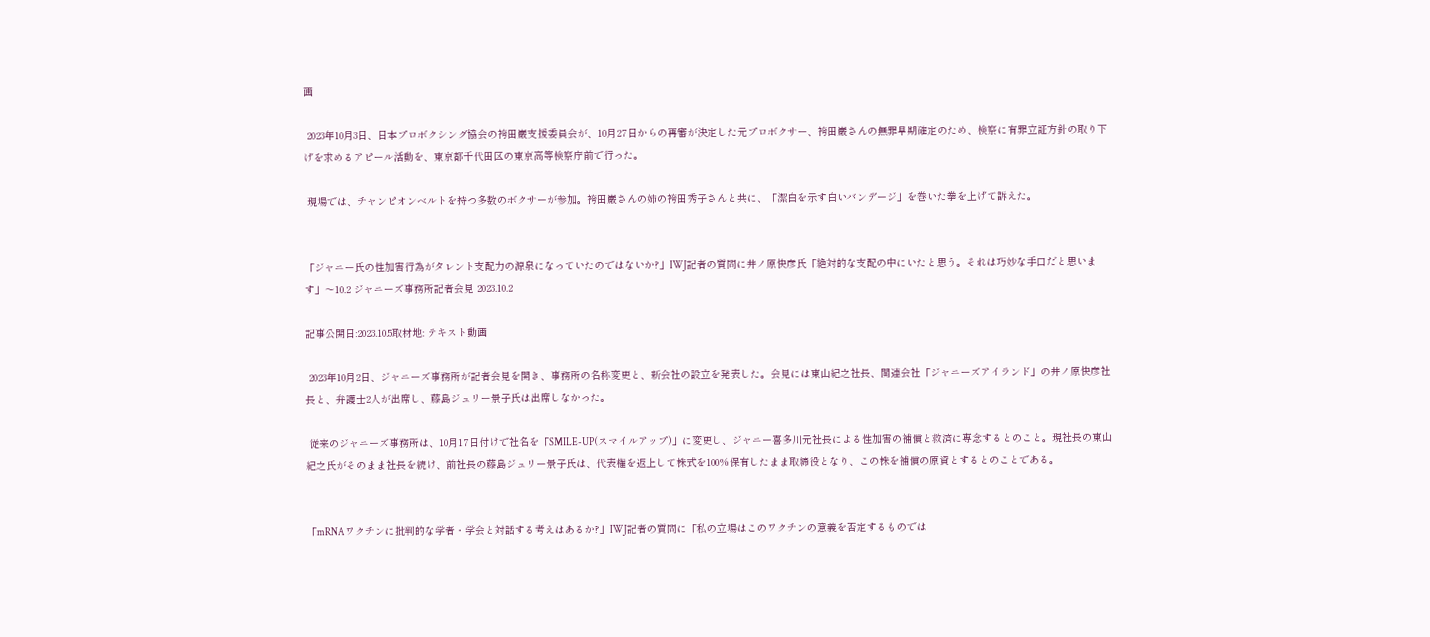画

 2023年10月3日、日本プロボクシング協会の袴田巌支援委員会が、10月27日からの再審が決定した元プロボクサー、袴田巌さんの無罪早期確定のため、検察に有罪立証方針の取り下げを求めるアピール活動を、東京都千代田区の東京高等検察庁前で行った。

 現場では、チャンピオンベルトを持つ多数のボクサーが参加。袴田巌さんの姉の袴田秀子さんと共に、「潔白を示す白いバンデージ」を巻いた拳を上げて訴えた。


「ジャニー氏の性加害行為がタレント支配力の源泉になっていたのではないか?」IWJ記者の質問に井ノ原快彦氏「絶対的な支配の中にいたと思う。それは巧妙な手口だと思います」〜10.2 ジャニーズ事務所記者会見 2023.10.2

記事公開日:2023.10.5取材地: テキスト動画

 2023年10月2日、ジャニーズ事務所が記者会見を開き、事務所の名称変更と、新会社の設立を発表した。会見には東山紀之社長、関連会社「ジャニーズアイランド」の井ノ原快彦社長と、弁護士2人が出席し、藤島ジュリー景子氏は出席しなかった。

 従来のジャニーズ事務所は、10月17日付けで社名を「SMILE-UP(スマイルアップ)」に変更し、ジャニー喜多川元社長による性加害の補償と救済に専念するとのこと。現社長の東山紀之氏がそのまま社長を続け、前社長の藤島ジュリー景子氏は、代表権を返上して株式を100%保有したまま取締役となり、この株を補償の原資とするとのことである。


「mRNAワクチンに批判的な学者・学会と対話する考えはあるか?」IWJ記者の質問に「私の立場はこのワクチンの意義を否定するものでは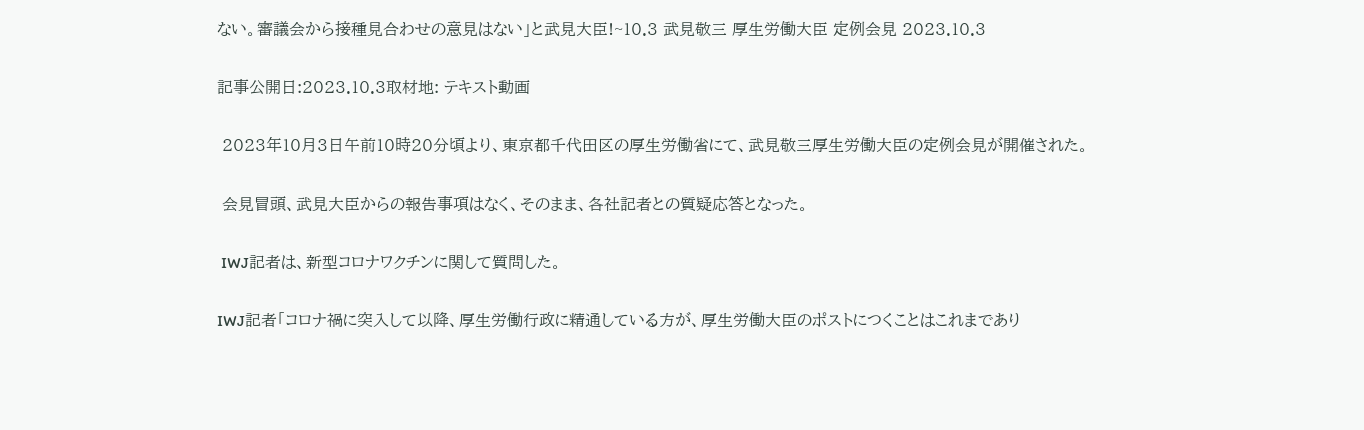ない。審議会から接種見合わせの意見はない」と武見大臣!~10.3 武見敬三 厚生労働大臣 定例会見 2023.10.3

記事公開日:2023.10.3取材地: テキスト動画

 2023年10月3日午前10時20分頃より、東京都千代田区の厚生労働省にて、武見敬三厚生労働大臣の定例会見が開催された。

 会見冒頭、武見大臣からの報告事項はなく、そのまま、各社記者との質疑応答となった。

 IWJ記者は、新型コロナワクチンに関して質問した。

IWJ記者「コロナ禍に突入して以降、厚生労働行政に精通している方が、厚生労働大臣のポストにつくことはこれまであり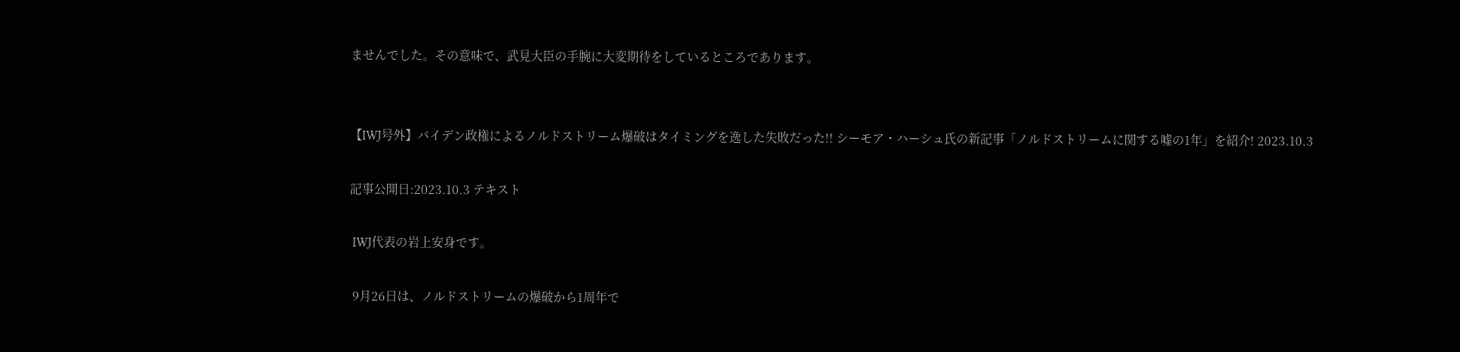ませんでした。その意味で、武見大臣の手腕に大変期待をしているところであります。


【IWJ号外】バイデン政権によるノルドストリーム爆破はタイミングを逸した失敗だった!! シーモア・ハーシュ氏の新記事「ノルドストリームに関する嘘の1年」を紹介! 2023.10.3

記事公開日:2023.10.3 テキスト

 IWJ代表の岩上安身です。

 9月26日は、ノルドストリームの爆破から1周年で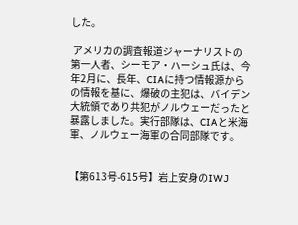した。

 アメリカの調査報道ジャーナリストの第一人者、シーモア・ハーシュ氏は、今年2月に、長年、CIAに持つ情報源からの情報を基に、爆破の主犯は、バイデン大統領であり共犯がノルウェーだったと暴露しました。実行部隊は、CIAと米海軍、ノルウェー海軍の合同部隊です。


【第613号-615号】岩上安身のIWJ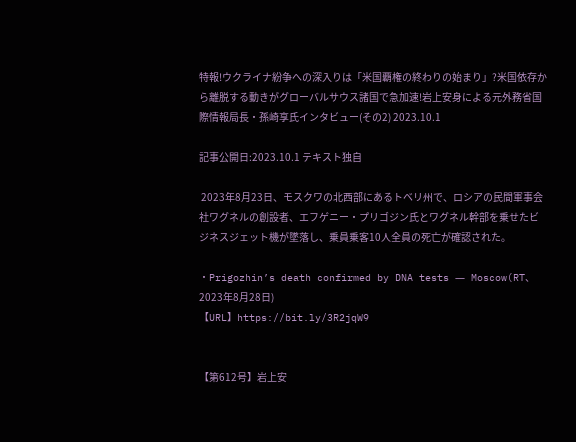特報!ウクライナ紛争への深入りは「米国覇権の終わりの始まり」?米国依存から離脱する動きがグローバルサウス諸国で急加速!岩上安身による元外務省国際情報局長・孫崎享氏インタビュー(その2) 2023.10.1

記事公開日:2023.10.1 テキスト独自

 2023年8月23日、モスクワの北西部にあるトベリ州で、ロシアの民間軍事会社ワグネルの創設者、エフゲニー・プリゴジン氏とワグネル幹部を乗せたビジネスジェット機が墜落し、乗員乗客10人全員の死亡が確認された。

・Prigozhin’s death confirmed by DNA tests ― Moscow(RT、2023年8月28日)
【URL】https://bit.ly/3R2jqW9


【第612号】岩上安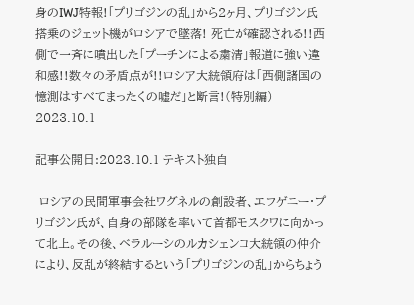身のIWJ特報!「プリゴジンの乱」から2ヶ月、プリゴジン氏搭乗のジェット機がロシアで墜落! 死亡が確認される!!西側で一斉に噴出した「プーチンによる粛清」報道に強い違和感!!数々の矛盾点が!!ロシア大統領府は「西側諸国の憶測はすべてまったくの嘘だ」と断言!(特別編) 2023.10.1

記事公開日:2023.10.1 テキスト独自

 ロシアの民間軍事会社ワグネルの創設者、エフゲニー・プリゴジン氏が、自身の部隊を率いて首都モスクワに向かって北上。その後、ベラルーシのルカシェンコ大統領の仲介により、反乱が終結するという「プリゴジンの乱」からちょう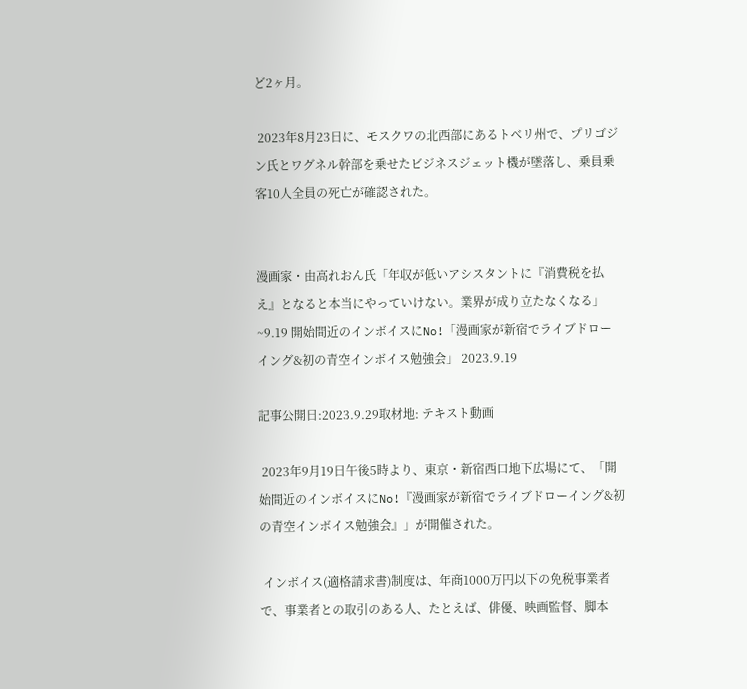ど2ヶ月。

 2023年8月23日に、モスクワの北西部にあるトベリ州で、プリゴジン氏とワグネル幹部を乗せたビジネスジェット機が墜落し、乗員乗客10人全員の死亡が確認された。


漫画家・由高れおん氏「年収が低いアシスタントに『消費税を払え』となると本当にやっていけない。業界が成り立たなくなる」~9.19 開始間近のインボイスにNo!「漫画家が新宿でライブドローイング&初の青空インボイス勉強会」 2023.9.19

記事公開日:2023.9.29取材地: テキスト動画

 2023年9月19日午後5時より、東京・新宿西口地下広場にて、「開始間近のインボイスにNo!『漫画家が新宿でライブドローイング&初の青空インボイス勉強会』」が開催された。

 インボイス(適格請求書)制度は、年商1000万円以下の免税事業者で、事業者との取引のある人、たとえば、俳優、映画監督、脚本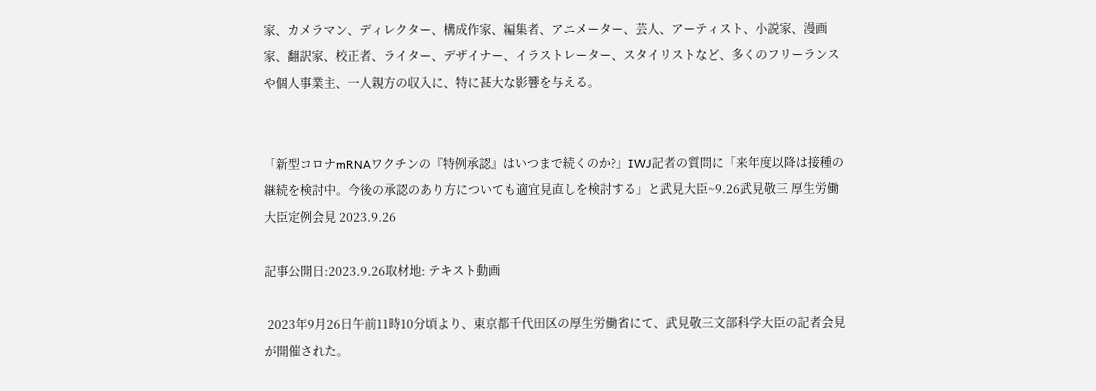家、カメラマン、ディレクター、構成作家、編集者、アニメーター、芸人、アーティスト、小説家、漫画家、翻訳家、校正者、ライター、デザイナー、イラストレーター、スタイリストなど、多くのフリーランスや個人事業主、一人親方の収入に、特に甚大な影響を与える。


「新型コロナmRNAワクチンの『特例承認』はいつまで続くのか?」IWJ記者の質問に「来年度以降は接種の継続を検討中。今後の承認のあり方についても適宜見直しを検討する」と武見大臣~9.26武見敬三 厚生労働大臣定例会見 2023.9.26

記事公開日:2023.9.26取材地: テキスト動画

 2023年9月26日午前11時10分頃より、東京都千代田区の厚生労働省にて、武見敬三文部科学大臣の記者会見が開催された。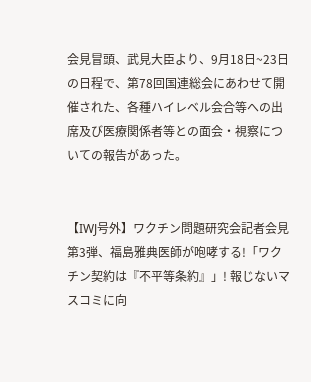会見冒頭、武見大臣より、9月18日~23日の日程で、第78回国連総会にあわせて開催された、各種ハイレベル会合等への出席及び医療関係者等との面会・視察についての報告があった。


【IWJ号外】ワクチン問題研究会記者会見第3弾、福島雅典医師が咆哮する!「ワクチン契約は『不平等条約』」! 報じないマスコミに向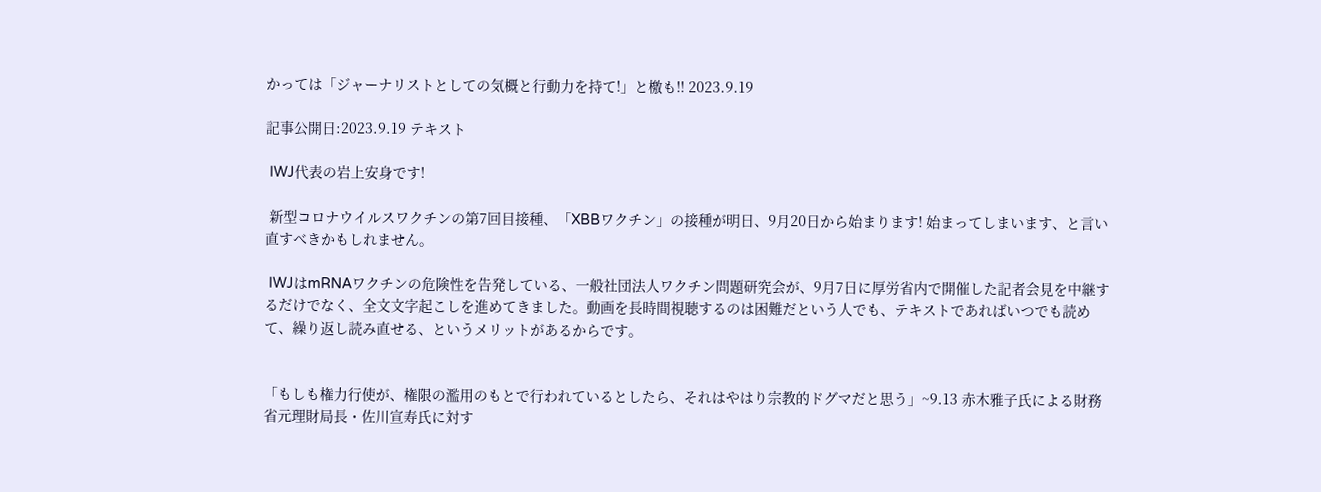かっては「ジャーナリストとしての気概と行動力を持て!」と檄も!! 2023.9.19

記事公開日:2023.9.19 テキスト

 IWJ代表の岩上安身です!

 新型コロナウイルスワクチンの第7回目接種、「XBBワクチン」の接種が明日、9月20日から始まります! 始まってしまいます、と言い直すべきかもしれません。

 IWJはmRNAワクチンの危険性を告発している、一般社団法人ワクチン問題研究会が、9月7日に厚労省内で開催した記者会見を中継するだけでなく、全文文字起こしを進めてきました。動画を長時間視聴するのは困難だという人でも、テキストであればいつでも読めて、繰り返し読み直せる、というメリットがあるからです。


「もしも権力行使が、権限の濫用のもとで行われているとしたら、それはやはり宗教的ドグマだと思う」~9.13 赤木雅子氏による財務省元理財局長・佐川宣寿氏に対す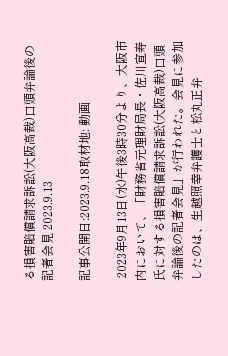る損害賠償請求訴訟(大阪高裁)口頭弁論後の記者会見 2023.9.13

記事公開日:2023.9.18取材地: 動画

 2023年9月13日(水)午後3時30分より、大阪市内において、「財務省元理財局長・佐川宣寿氏に対する損害賠償請求訴訟(大阪高裁)口頭弁論後の記者会見」が行われた。会見に参加したのは、生越照幸弁護士と松丸正弁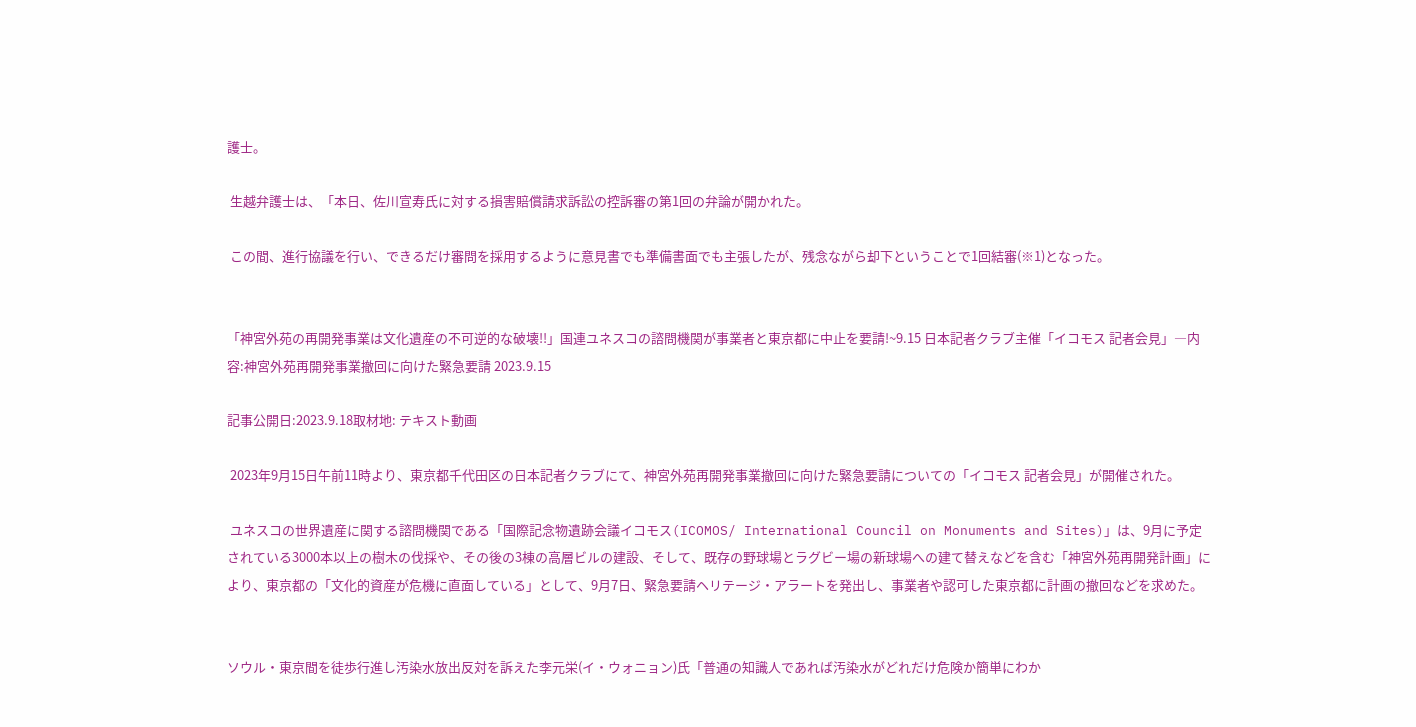護士。

 生越弁護士は、「本日、佐川宣寿氏に対する損害賠償請求訴訟の控訴審の第1回の弁論が開かれた。

 この間、進行協議を行い、できるだけ審問を採用するように意見書でも準備書面でも主張したが、残念ながら却下ということで1回結審(※1)となった。


「神宮外苑の再開発事業は文化遺産の不可逆的な破壊!!」国連ユネスコの諮問機関が事業者と東京都に中止を要請!~9.15 日本記者クラブ主催「イコモス 記者会見」―内容:神宮外苑再開発事業撤回に向けた緊急要請 2023.9.15

記事公開日:2023.9.18取材地: テキスト動画

 2023年9月15日午前11時より、東京都千代田区の日本記者クラブにて、神宮外苑再開発事業撤回に向けた緊急要請についての「イコモス 記者会見」が開催された。

 ユネスコの世界遺産に関する諮問機関である「国際記念物遺跡会議イコモス(ICOMOS/ International Council on Monuments and Sites)」は、9月に予定されている3000本以上の樹木の伐採や、その後の3棟の高層ビルの建設、そして、既存の野球場とラグビー場の新球場への建て替えなどを含む「神宮外苑再開発計画」により、東京都の「文化的資産が危機に直面している」として、9月7日、緊急要請ヘリテージ・アラートを発出し、事業者や認可した東京都に計画の撤回などを求めた。


ソウル・東京間を徒歩行進し汚染水放出反対を訴えた李元栄(イ・ウォニョン)氏「普通の知識人であれば汚染水がどれだけ危険か簡単にわか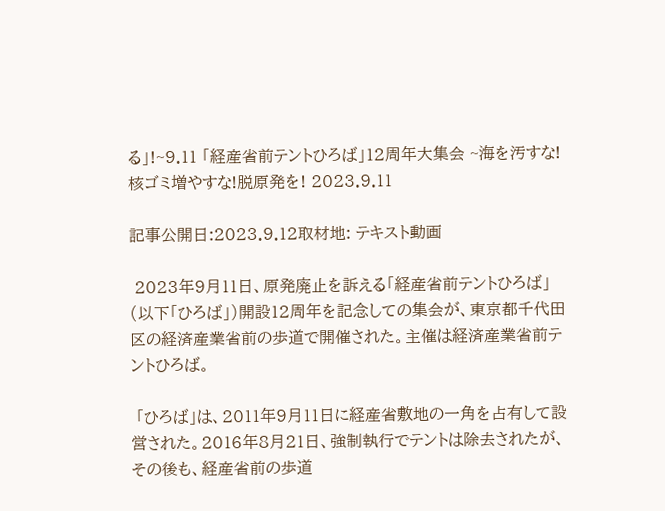る」!~9.11 「経産省前テントひろば」12周年大集会 ~海を汚すな!核ゴミ増やすな!脱原発を! 2023.9.11

記事公開日:2023.9.12取材地: テキスト動画

 2023年9月11日、原発廃止を訴える「経産省前テントひろば」(以下「ひろば」)開設12周年を記念しての集会が、東京都千代田区の経済産業省前の歩道で開催された。主催は経済産業省前テントひろば。

 「ひろば」は、2011年9月11日に経産省敷地の一角を占有して設営された。2016年8月21日、強制執行でテントは除去されたが、その後も、経産省前の歩道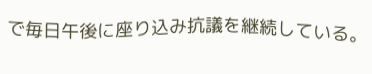で毎日午後に座り込み抗議を継続している。